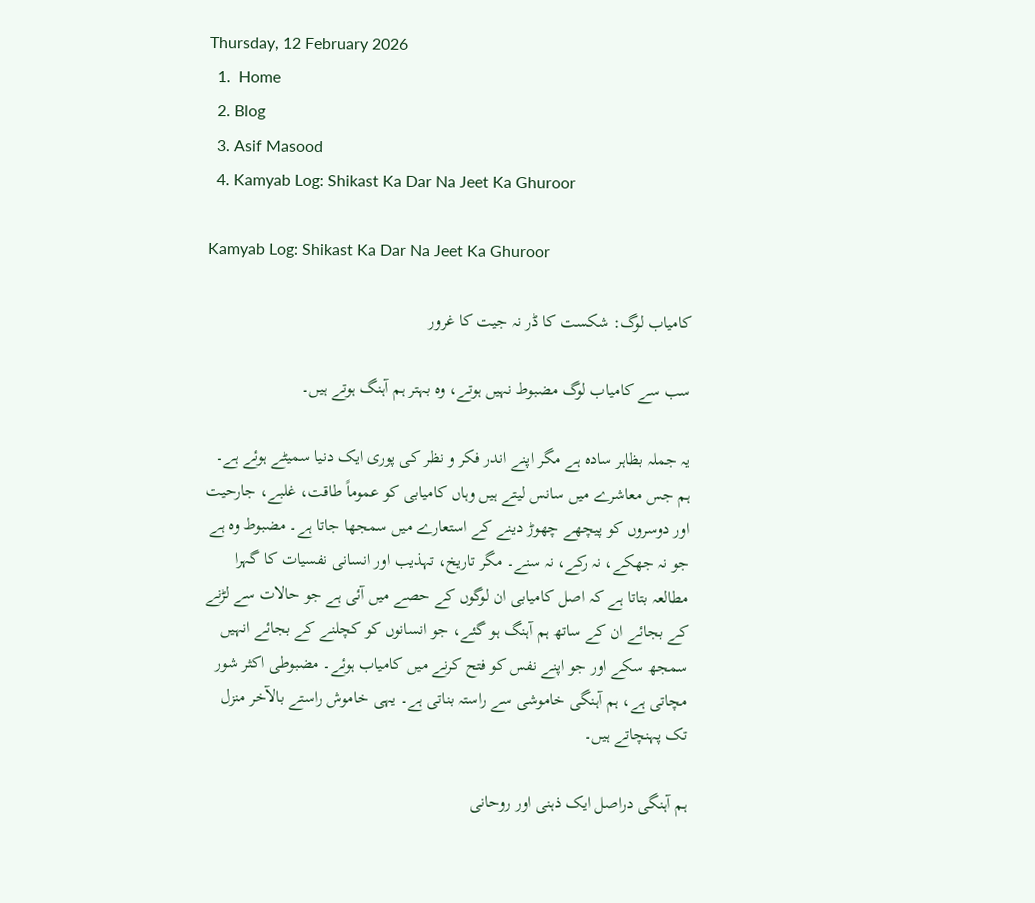Thursday, 12 February 2026
  1.  Home
  2. Blog
  3. Asif Masood
  4. Kamyab Log: Shikast Ka Dar Na Jeet Ka Ghuroor

Kamyab Log: Shikast Ka Dar Na Jeet Ka Ghuroor

کامیاب لوگ: شکست کا ڈر نہ جیت کا غرور

سب سے کامیاب لوگ مضبوط نہیں ہوتے، وہ بہتر ہم آہنگ ہوتے ہیں۔

یہ جملہ بظاہر سادہ ہے مگر اپنے اندر فکر و نظر کی پوری ایک دنیا سمیٹے ہوئے ہے۔ ہم جس معاشرے میں سانس لیتے ہیں وہاں کامیابی کو عموماً طاقت، غلبے، جارحیت اور دوسروں کو پیچھے چھوڑ دینے کے استعارے میں سمجھا جاتا ہے۔ مضبوط وہ ہے جو نہ جھکے، نہ رکے، نہ سنے۔ مگر تاریخ، تہذیب اور انسانی نفسیات کا گہرا مطالعہ بتاتا ہے کہ اصل کامیابی ان لوگوں کے حصے میں آئی ہے جو حالات سے لڑنے کے بجائے ان کے ساتھ ہم آہنگ ہو گئے، جو انسانوں کو کچلنے کے بجائے انہیں سمجھ سکے اور جو اپنے نفس کو فتح کرنے میں کامیاب ہوئے۔ مضبوطی اکثر شور مچاتی ہے، ہم آہنگی خاموشی سے راستہ بناتی ہے۔ یہی خاموش راستے بالآخر منزل تک پہنچاتے ہیں۔

ہم آہنگی دراصل ایک ذہنی اور روحانی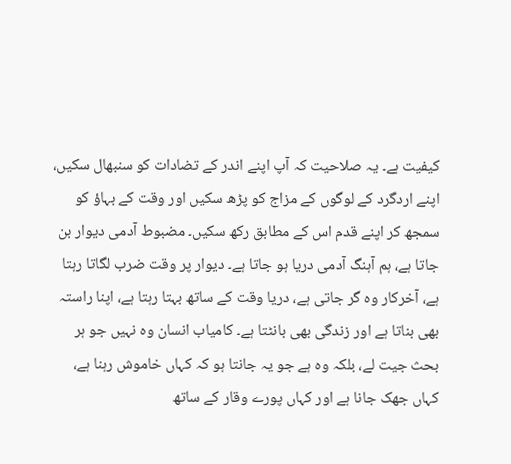کیفیت ہے۔ یہ صلاحیت کہ آپ اپنے اندر کے تضادات کو سنبھال سکیں، اپنے اردگرد کے لوگوں کے مزاج کو پڑھ سکیں اور وقت کے بہاؤ کو سمجھ کر اپنے قدم اس کے مطابق رکھ سکیں۔ مضبوط آدمی دیوار بن جاتا ہے، ہم آہنگ آدمی دریا ہو جاتا ہے۔ دیوار پر وقت ضرب لگاتا رہتا ہے، آخرکار وہ گر جاتی ہے، دریا وقت کے ساتھ بہتا رہتا ہے، اپنا راستہ بھی بناتا ہے اور زندگی بھی بانٹتا ہے۔ کامیاب انسان وہ نہیں جو ہر بحث جیت لے، بلکہ وہ ہے جو یہ جانتا ہو کہ کہاں خاموش رہنا ہے، کہاں جھک جانا ہے اور کہاں پورے وقار کے ساتھ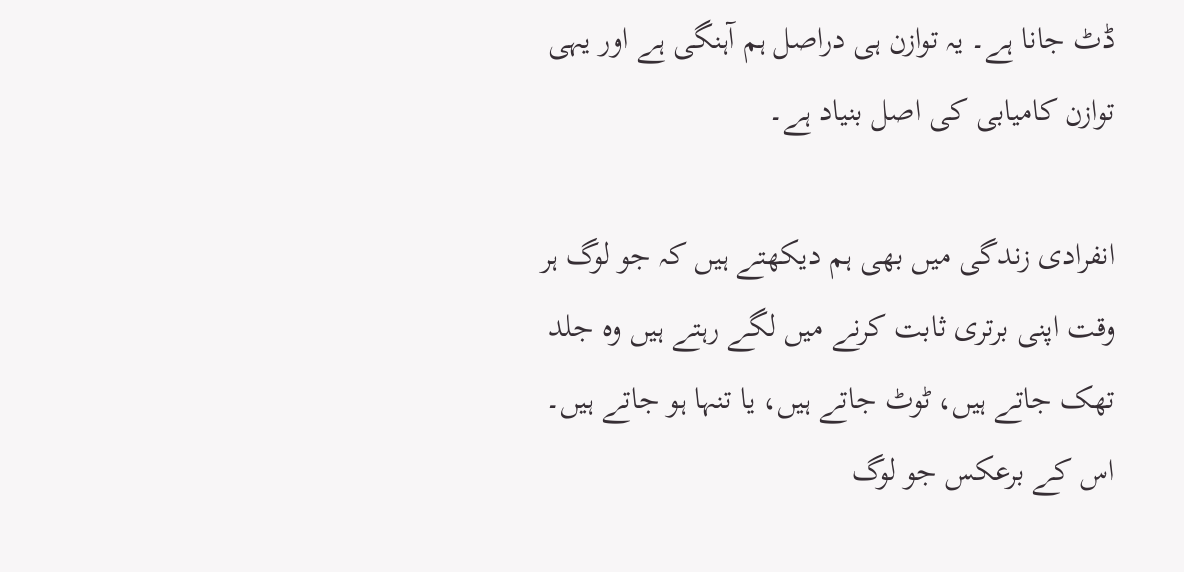ڈٹ جانا ہے۔ یہ توازن ہی دراصل ہم آہنگی ہے اور یہی توازن کامیابی کی اصل بنیاد ہے۔

انفرادی زندگی میں بھی ہم دیکھتے ہیں کہ جو لوگ ہر وقت اپنی برتری ثابت کرنے میں لگے رہتے ہیں وہ جلد تھک جاتے ہیں، ٹوٹ جاتے ہیں، یا تنہا ہو جاتے ہیں۔ اس کے برعکس جو لوگ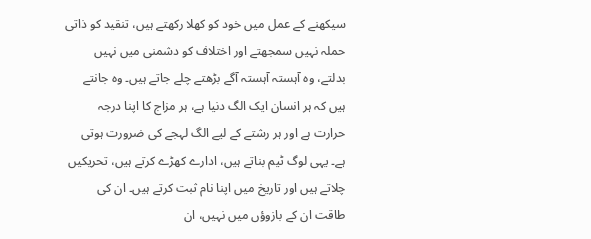سیکھنے کے عمل میں خود کو کھلا رکھتے ہیں، تنقید کو ذاتی حملہ نہیں سمجھتے اور اختلاف کو دشمنی میں نہیں بدلتے، وہ آہستہ آہستہ آگے بڑھتے چلے جاتے ہیں۔ وہ جانتے ہیں کہ ہر انسان ایک الگ دنیا ہے، ہر مزاج کا اپنا درجہ حرارت ہے اور ہر رشتے کے لیے الگ لہجے کی ضرورت ہوتی ہے۔ یہی لوگ ٹیم بناتے ہیں، ادارے کھڑے کرتے ہیں، تحریکیں چلاتے ہیں اور تاریخ میں اپنا نام ثبت کرتے ہیں۔ ان کی طاقت ان کے بازوؤں میں نہیں، ان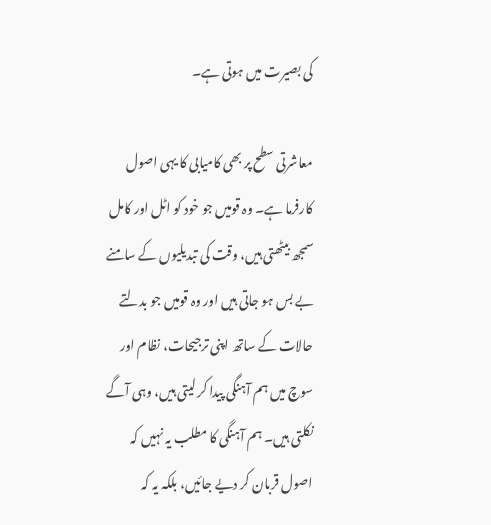کی بصیرت میں ہوتی ہے۔

معاشرتی سطح پر بھی کامیابی کا یہی اصول کارفرما ہے۔ وہ قومیں جو خود کو اٹل اور کامل سمجھ بیٹھتی ہیں، وقت کی تبدیلیوں کے سامنے بے بس ہو جاتی ہیں اور وہ قومیں جو بدلتے حالات کے ساتھ اپنی ترجیحات، نظام اور سوچ میں ہم آہنگی پیدا کر لیتی ہیں، وہی آگے نکلتی ہیں۔ ہم آہنگی کا مطلب یہ نہیں کہ اصول قربان کر دیے جائیں، بلکہ یہ کہ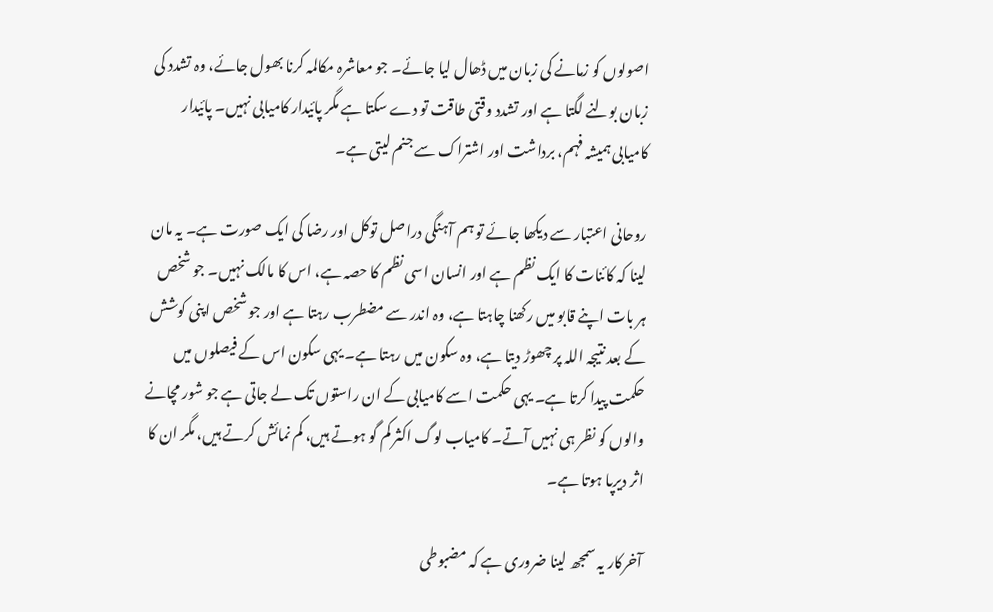اصولوں کو زمانے کی زبان میں ڈھال لیا جائے۔ جو معاشرہ مکالمہ کرنا بھول جائے، وہ تشدد کی زبان بولنے لگتا ہے اور تشدد وقتی طاقت تو دے سکتا ہے مگر پائیدار کامیابی نہیں۔ پائیدار کامیابی ہمیشہ فہم، برداشت اور اشتراک سے جنم لیتی ہے۔

روحانی اعتبار سے دیکھا جائے تو ہم آہنگی دراصل توکل اور رضا کی ایک صورت ہے۔ یہ مان لینا کہ کائنات کا ایک نظم ہے اور انسان اسی نظم کا حصہ ہے، اس کا مالک نہیں۔ جو شخص ہر بات اپنے قابو میں رکھنا چاہتا ہے، وہ اندر سے مضطرب رہتا ہے اور جو شخص اپنی کوشش کے بعد نتیجہ اللہ پر چھوڑ دیتا ہے، وہ سکون میں رہتا ہے۔ یہی سکون اس کے فیصلوں میں حکمت پیدا کرتا ہے۔ یہی حکمت اسے کامیابی کے ان راستوں تک لے جاتی ہے جو شور مچانے والوں کو نظر ہی نہیں آتے۔ کامیاب لوگ اکثر کم گو ہوتے ہیں، کم نمائش کرتے ہیں، مگر ان کا اثر دیرپا ہوتا ہے۔

آخرکار یہ سمجھ لینا ضروری ہے کہ مضبوطی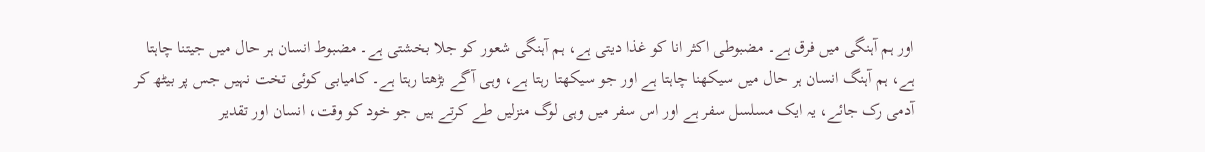اور ہم آہنگی میں فرق ہے۔ مضبوطی اکثر انا کو غذا دیتی ہے، ہم آہنگی شعور کو جلا بخشتی ہے۔ مضبوط انسان ہر حال میں جیتنا چاہتا ہے، ہم آہنگ انسان ہر حال میں سیکھنا چاہتا ہے اور جو سیکھتا رہتا ہے، وہی آگے بڑھتا رہتا ہے۔ کامیابی کوئی تخت نہیں جس پر بیٹھ کر آدمی رک جائے، یہ ایک مسلسل سفر ہے اور اس سفر میں وہی لوگ منزلیں طے کرتے ہیں جو خود کو وقت، انسان اور تقدیر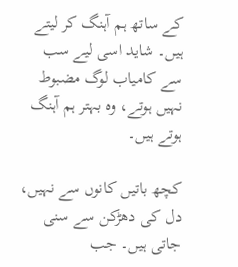کے ساتھ ہم آہنگ کر لیتے ہیں۔ شاید اسی لیے سب سے کامیاب لوگ مضبوط نہیں ہوتے، وہ بہتر ہم آہنگ ہوتے ہیں۔

کچھ باتیں کانوں سے نہیں، دل کی دھڑکن سے سنی جاتی ہیں۔ جب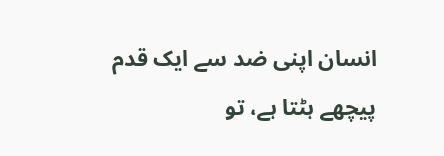انسان اپنی ضد سے ایک قدم پیچھے ہٹتا ہے، تو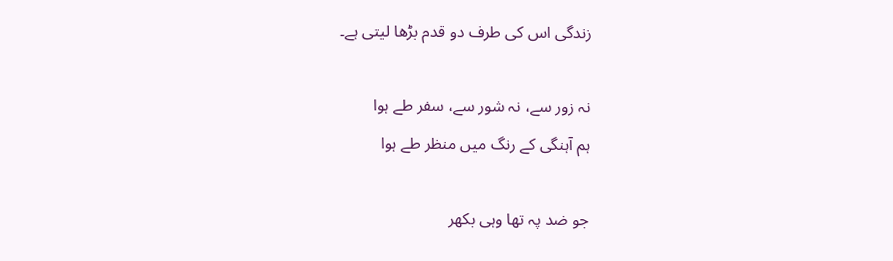زندگی اس کی طرف دو قدم بڑھا لیتی ہے۔

نہ زور سے، نہ شور سے، سفر طے ہوا
ہم آہنگی کے رنگ میں منظر طے ہوا

جو ضد پہ تھا وہی بکھر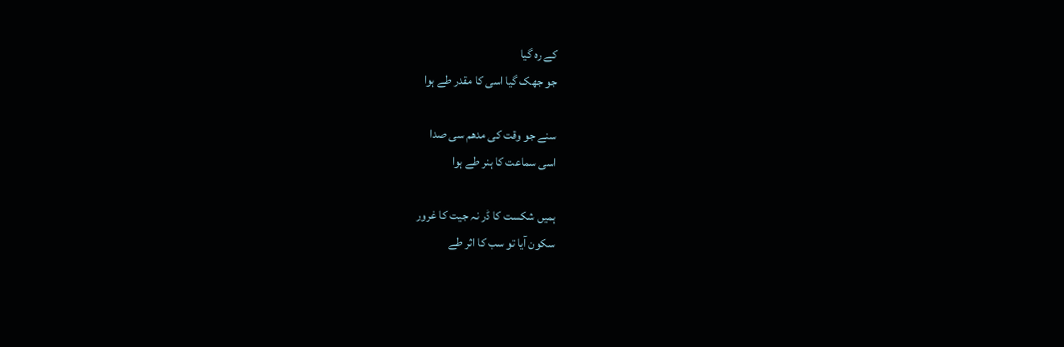کے رہ گیا
جو جھک گیا اسی کا مقدر طے ہوا

سنے جو وقت کی مدھم سی صدا
اسی سماعت کا ہنر طے ہوا

ہمیں شکست کا ڈر نہ جیت کا غرور
سکون آیا تو سب کا اثر طے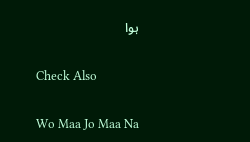ہوا

Check Also

Wo Maa Jo Maa Na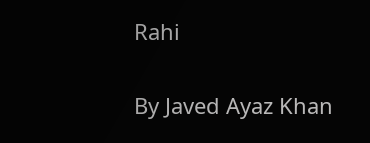Rahi

By Javed Ayaz Khan